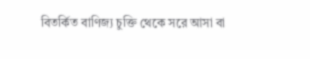বিতর্কিত বাণিজ্য চুক্তি থেকে সরে আসা বা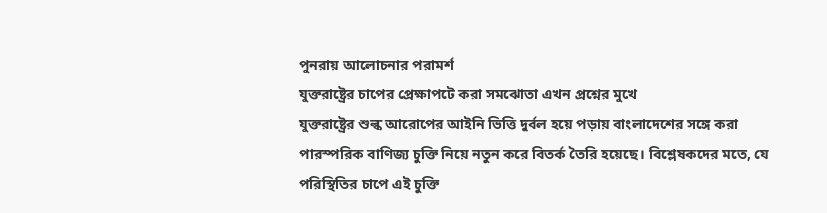পুনরায় আলোচনার পরামর্শ
যুক্তরাষ্ট্রের চাপের প্রেক্ষাপটে করা সমঝোতা এখন প্রশ্নের মুখে
যুক্তরাষ্ট্রের শুল্ক আরোপের আইনি ভিত্তি দুর্বল হয়ে পড়ায় বাংলাদেশের সঙ্গে করা পারস্পরিক বাণিজ্য চুক্তি নিয়ে নতুন করে বিতর্ক তৈরি হয়েছে। বিশ্লেষকদের মতে, যে পরিস্থিতির চাপে এই চুক্তি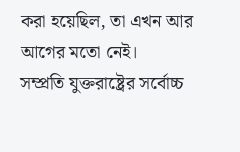করা হয়েছিল, তা এখন আর আগের মতো নেই।
সম্প্রতি যুক্তরাষ্ট্রের সর্বোচ্চ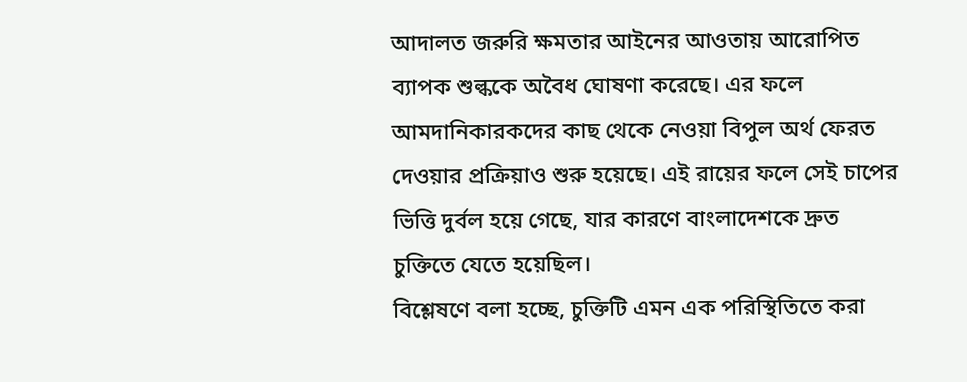আদালত জরুরি ক্ষমতার আইনের আওতায় আরোপিত ব্যাপক শুল্ককে অবৈধ ঘোষণা করেছে। এর ফলে আমদানিকারকদের কাছ থেকে নেওয়া বিপুল অর্থ ফেরত দেওয়ার প্রক্রিয়াও শুরু হয়েছে। এই রায়ের ফলে সেই চাপের ভিত্তি দুর্বল হয়ে গেছে, যার কারণে বাংলাদেশকে দ্রুত চুক্তিতে যেতে হয়েছিল।
বিশ্লেষণে বলা হচ্ছে, চুক্তিটি এমন এক পরিস্থিতিতে করা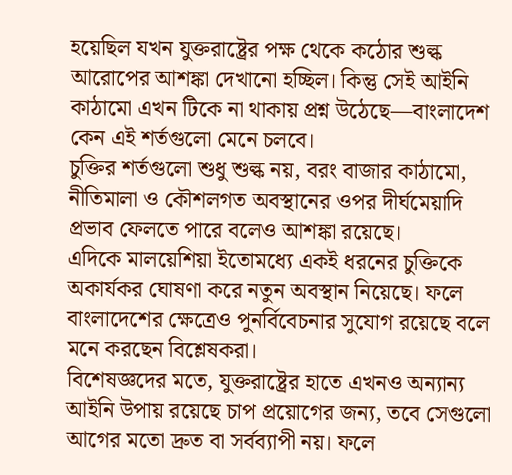হয়েছিল যখন যুক্তরাষ্ট্রের পক্ষ থেকে কঠোর শুল্ক আরোপের আশঙ্কা দেখানো হচ্ছিল। কিন্তু সেই আইনি কাঠামো এখন টিকে না থাকায় প্রশ্ন উঠেছে—বাংলাদেশ কেন এই শর্তগুলো মেনে চলবে।
চুক্তির শর্তগুলো শুধু শুল্ক নয়, বরং বাজার কাঠামো, নীতিমালা ও কৌশলগত অবস্থানের ওপর দীর্ঘমেয়াদি প্রভাব ফেলতে পারে বলেও আশঙ্কা রয়েছে।
এদিকে মালয়েশিয়া ইতোমধ্যে একই ধরনের চুক্তিকে অকার্যকর ঘোষণা করে নতুন অবস্থান নিয়েছে। ফলে বাংলাদেশের ক্ষেত্রেও পুনর্বিবেচনার সুযোগ রয়েছে বলে মনে করছেন বিশ্লেষকরা।
বিশেষজ্ঞদের মতে, যুক্তরাষ্ট্রের হাতে এখনও অন্যান্য আইনি উপায় রয়েছে চাপ প্রয়োগের জন্য, তবে সেগুলো আগের মতো দ্রুত বা সর্বব্যাপী নয়। ফলে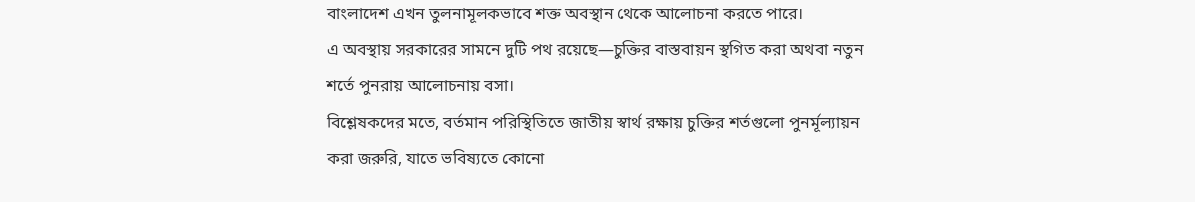বাংলাদেশ এখন তুলনামূলকভাবে শক্ত অবস্থান থেকে আলোচনা করতে পারে।
এ অবস্থায় সরকারের সামনে দুটি পথ রয়েছে—চুক্তির বাস্তবায়ন স্থগিত করা অথবা নতুন শর্তে পুনরায় আলোচনায় বসা।
বিশ্লেষকদের মতে, বর্তমান পরিস্থিতিতে জাতীয় স্বার্থ রক্ষায় চুক্তির শর্তগুলো পুনর্মূল্যায়ন করা জরুরি, যাতে ভবিষ্যতে কোনো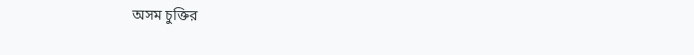অসম চুক্তির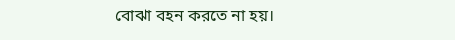বোঝা বহন করতে না হয়।